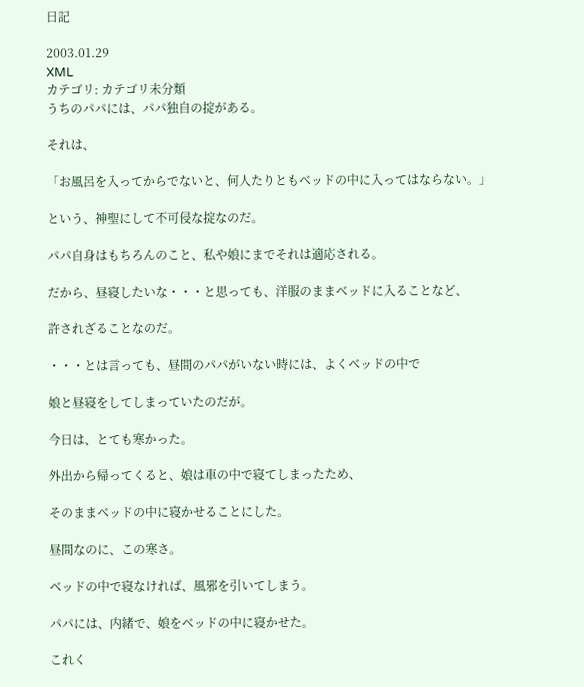日記

2003.01.29
XML
カテゴリ: カテゴリ未分類
うちのパパには、パパ独自の掟がある。

それは、

「お風呂を入ってからでないと、何人たりともベッドの中に入ってはならない。」

という、神聖にして不可侵な掟なのだ。

パパ自身はもちろんのこと、私や娘にまでそれは適応される。

だから、昼寝したいな・・・と思っても、洋服のままベッドに入ることなど、

許されざることなのだ。

・・・とは言っても、昼間のパパがいない時には、よくベッドの中で

娘と昼寝をしてしまっていたのだが。

今日は、とても寒かった。

外出から帰ってくると、娘は車の中で寝てしまったため、

そのままベッドの中に寝かせることにした。

昼間なのに、この寒さ。

ベッドの中で寝なければ、風邪を引いてしまう。

パパには、内緒で、娘をベッドの中に寝かせた。

これく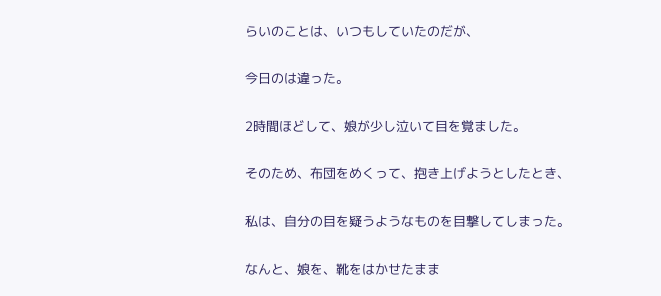らいのことは、いつもしていたのだが、

今日のは違った。

2時間ほどして、娘が少し泣いて目を覚ました。

そのため、布団をめくって、抱き上げようとしたとき、

私は、自分の目を疑うようなものを目撃してしまった。

なんと、娘を、靴をはかせたまま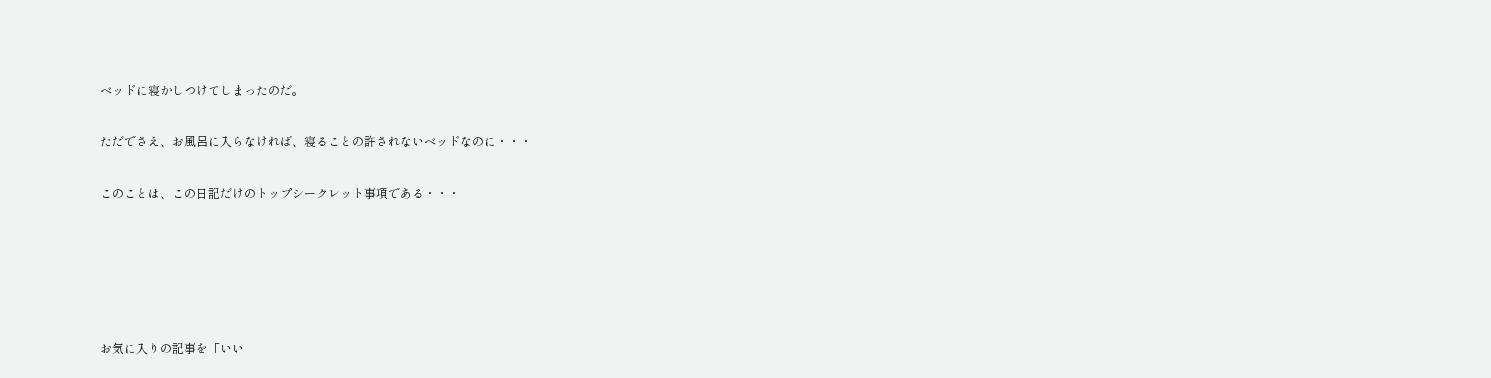ベッドに寝かしつけてしまったのだ。

ただでさえ、お風呂に入らなければ、寝ることの許されないベッドなのに・・・

このことは、この日記だけのトップシークレット事項である・・・





お気に入りの記事を「いい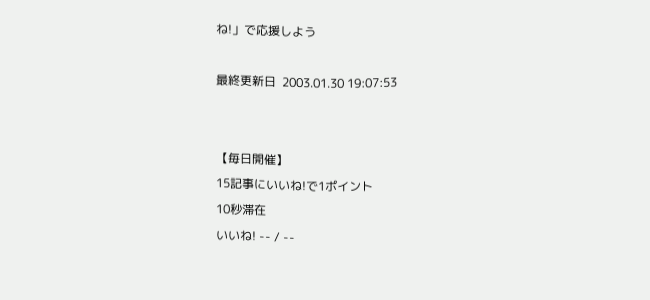ね!」で応援しよう

最終更新日  2003.01.30 19:07:53


【毎日開催】
15記事にいいね!で1ポイント
10秒滞在
いいね! -- / --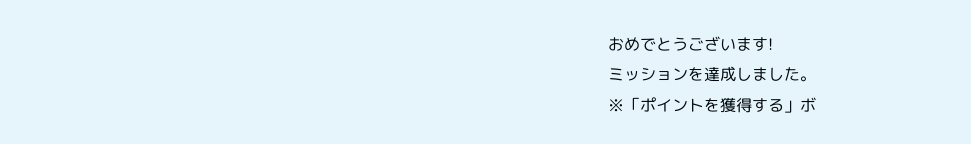おめでとうございます!
ミッションを達成しました。
※「ポイントを獲得する」ボ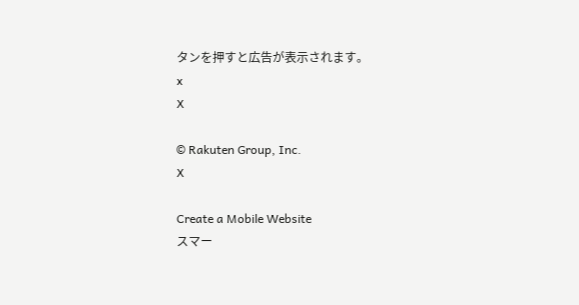タンを押すと広告が表示されます。
x
X

© Rakuten Group, Inc.
X

Create a Mobile Website
スマー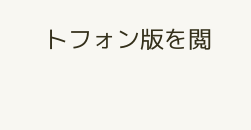トフォン版を閲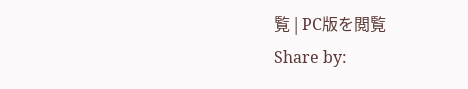覧 | PC版を閲覧
Share by: